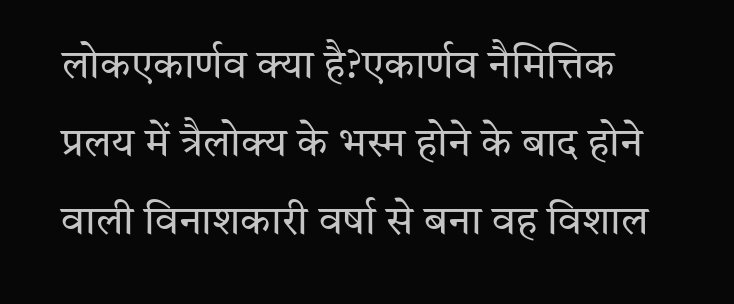लोकएकार्णव क्या है?एकार्णव नैमित्तिक प्रलय में त्रैलोक्य के भस्म होने के बाद होने वाली विनाशकारी वर्षा से बना वह विशाल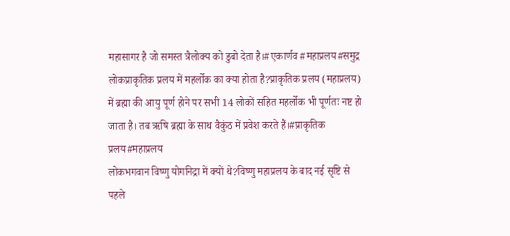महासागर है जो समस्त त्रैलोक्य को डुबो देता है।#एकार्णव#महाप्रलय#समुद्र
लोकप्राकृतिक प्रलय में महर्लोक का क्या होता है?प्राकृतिक प्रलय (महाप्रलय) में ब्रह्मा की आयु पूर्ण होने पर सभी 14 लोकों सहित महर्लोक भी पूर्णतः नष्ट हो जाता है। तब ऋषि ब्रह्मा के साथ वैकुंठ में प्रवेश करते हैं।#प्राकृतिक प्रलय#महाप्रलय
लोकभगवान विष्णु योगनिद्रा में क्यों थे?विष्णु महाप्रलय के बाद नई सृष्टि से पहले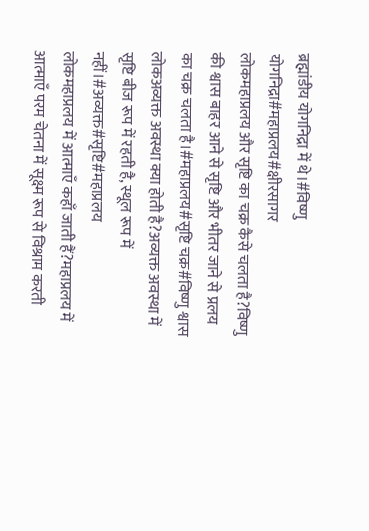ब्रह्मांडीय योगनिद्रा में थे।#विष्णु योगनिद्रा#महाप्रलय#क्षीरसागर
लोकमहाप्रलय और सृष्टि का चक्र कैसे चलता है?विष्णु की श्वास बाहर आने से सृष्टि और भीतर जाने से प्रलय का चक्र चलता है।#महाप्रलय#सृष्टि चक्र#विष्णु श्वास
लोकअव्यक्त अवस्था क्या होती है?अव्यक्त अवस्था में सृष्टि बीज रूप में रहती है, स्थूल रूप में नहीं।#अव्यक्त#सृष्टि#महाप्रलय
लोकमहाप्रलय में आत्माएँ कहाँ जाती हैं?महाप्रलय में आत्माएँ परम चेतना में सूक्ष्म रूप से विश्राम करती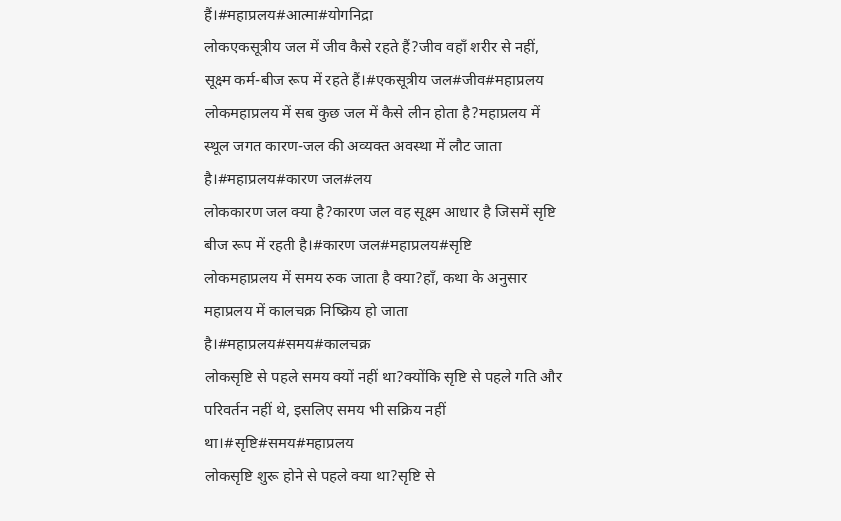हैं।#महाप्रलय#आत्मा#योगनिद्रा
लोकएकसूत्रीय जल में जीव कैसे रहते हैं?जीव वहाँ शरीर से नहीं, सूक्ष्म कर्म-बीज रूप में रहते हैं।#एकसूत्रीय जल#जीव#महाप्रलय
लोकमहाप्रलय में सब कुछ जल में कैसे लीन होता है?महाप्रलय में स्थूल जगत कारण-जल की अव्यक्त अवस्था में लौट जाता है।#महाप्रलय#कारण जल#लय
लोककारण जल क्या है?कारण जल वह सूक्ष्म आधार है जिसमें सृष्टि बीज रूप में रहती है।#कारण जल#महाप्रलय#सृष्टि
लोकमहाप्रलय में समय रुक जाता है क्या?हाँ, कथा के अनुसार महाप्रलय में कालचक्र निष्क्रिय हो जाता है।#महाप्रलय#समय#कालचक्र
लोकसृष्टि से पहले समय क्यों नहीं था?क्योंकि सृष्टि से पहले गति और परिवर्तन नहीं थे, इसलिए समय भी सक्रिय नहीं था।#सृष्टि#समय#महाप्रलय
लोकसृष्टि शुरू होने से पहले क्या था?सृष्टि से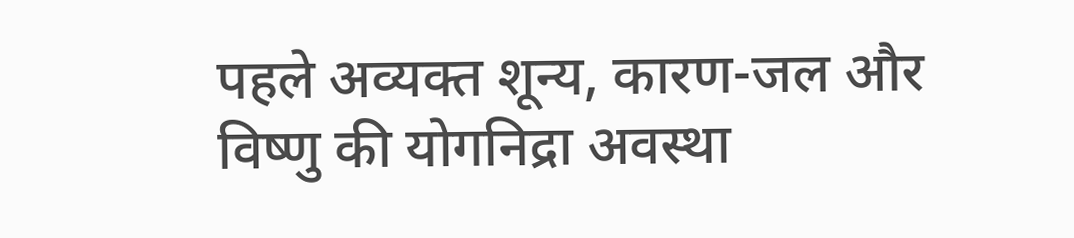पहले अव्यक्त शून्य, कारण-जल और विष्णु की योगनिद्रा अवस्था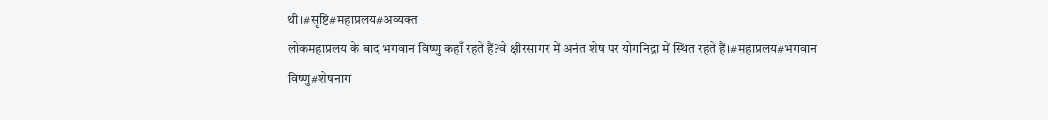थी।#सृष्टि#महाप्रलय#अव्यक्त
लोकमहाप्रलय के बाद भगवान विष्णु कहाँ रहते हैं?वे क्षीरसागर में अनंत शेष पर योगनिद्रा में स्थित रहते हैं।#महाप्रलय#भगवान विष्णु#शेषनाग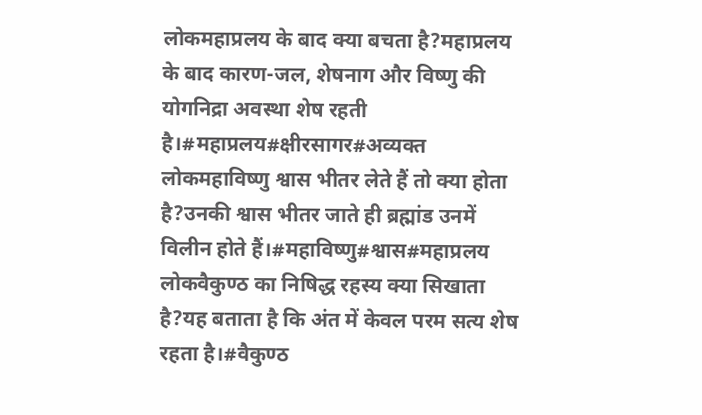लोकमहाप्रलय के बाद क्या बचता है?महाप्रलय के बाद कारण-जल, शेषनाग और विष्णु की योगनिद्रा अवस्था शेष रहती है।#महाप्रलय#क्षीरसागर#अव्यक्त
लोकमहाविष्णु श्वास भीतर लेते हैं तो क्या होता है?उनकी श्वास भीतर जाते ही ब्रह्मांड उनमें विलीन होते हैं।#महाविष्णु#श्वास#महाप्रलय
लोकवैकुण्ठ का निषिद्ध रहस्य क्या सिखाता है?यह बताता है कि अंत में केवल परम सत्य शेष रहता है।#वैकुण्ठ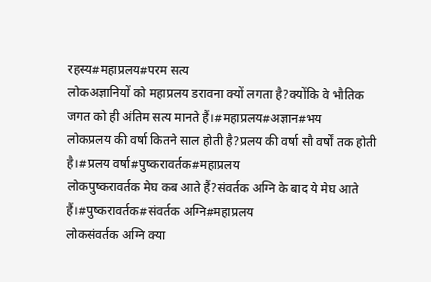रहस्य#महाप्रलय#परम सत्य
लोकअज्ञानियों को महाप्रलय डरावना क्यों लगता है?क्योंकि वे भौतिक जगत को ही अंतिम सत्य मानते हैं।#महाप्रलय#अज्ञान#भय
लोकप्रलय की वर्षा कितने साल होती है?प्रलय की वर्षा सौ वर्षों तक होती है।#प्रलय वर्षा#पुष्करावर्तक#महाप्रलय
लोकपुष्करावर्तक मेघ कब आते हैं?संवर्तक अग्नि के बाद ये मेघ आते हैं।#पुष्करावर्तक#संवर्तक अग्नि#महाप्रलय
लोकसंवर्तक अग्नि क्या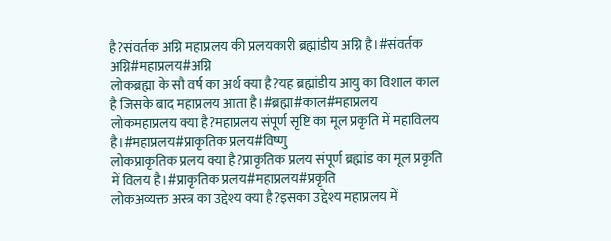है?संवर्तक अग्नि महाप्रलय की प्रलयकारी ब्रह्मांडीय अग्नि है।#संवर्तक अग्नि#महाप्रलय#अग्नि
लोकब्रह्मा के सौ वर्ष का अर्थ क्या है?यह ब्रह्मांडीय आयु का विशाल काल है जिसके बाद महाप्रलय आता है।#ब्रह्मा#काल#महाप्रलय
लोकमहाप्रलय क्या है?महाप्रलय संपूर्ण सृष्टि का मूल प्रकृति में महाविलय है।#महाप्रलय#प्राकृतिक प्रलय#विष्णु
लोकप्राकृतिक प्रलय क्या है?प्राकृतिक प्रलय संपूर्ण ब्रह्मांड का मूल प्रकृति में विलय है।#प्राकृतिक प्रलय#महाप्रलय#प्रकृति
लोकअव्यक्त अस्त्र का उद्देश्य क्या है?इसका उद्देश्य महाप्रलय में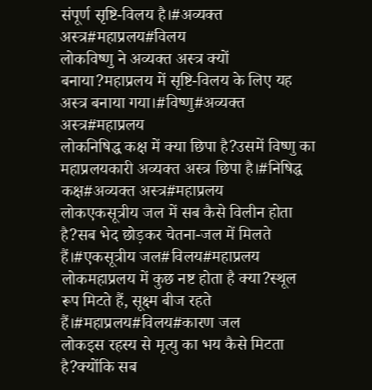संपूर्ण सृष्टि-विलय है।#अव्यक्त अस्त्र#महाप्रलय#विलय
लोकविष्णु ने अव्यक्त अस्त्र क्यों बनाया?महाप्रलय में सृष्टि-विलय के लिए यह अस्त्र बनाया गया।#विष्णु#अव्यक्त अस्त्र#महाप्रलय
लोकनिषिद्ध कक्ष में क्या छिपा है?उसमें विष्णु का महाप्रलयकारी अव्यक्त अस्त्र छिपा है।#निषिद्ध कक्ष#अव्यक्त अस्त्र#महाप्रलय
लोकएकसूत्रीय जल में सब कैसे विलीन होता है?सब भेद छोड़कर चेतना-जल में मिलते हैं।#एकसूत्रीय जल#विलय#महाप्रलय
लोकमहाप्रलय में कुछ नष्ट होता है क्या?स्थूल रूप मिटते हैं, सूक्ष्म बीज रहते हैं।#महाप्रलय#विलय#कारण जल
लोकइस रहस्य से मृत्यु का भय कैसे मिटता है?क्योंकि सब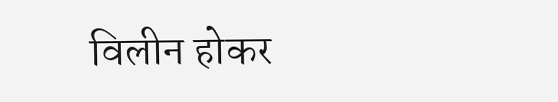विलीन होकर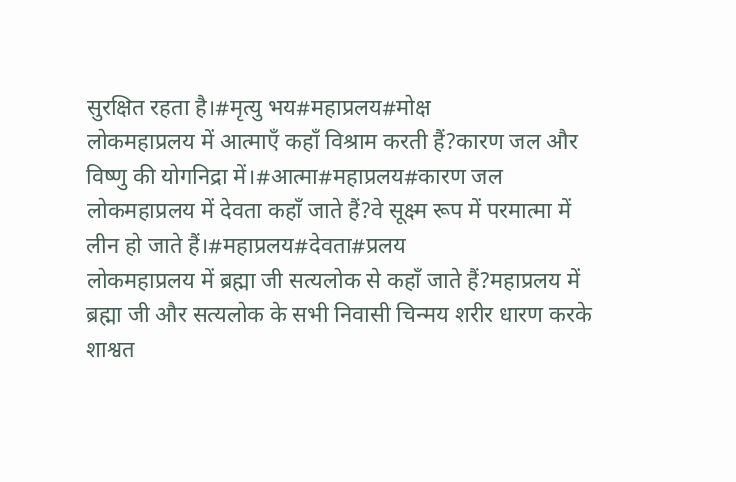सुरक्षित रहता है।#मृत्यु भय#महाप्रलय#मोक्ष
लोकमहाप्रलय में आत्माएँ कहाँ विश्राम करती हैं?कारण जल और विष्णु की योगनिद्रा में।#आत्मा#महाप्रलय#कारण जल
लोकमहाप्रलय में देवता कहाँ जाते हैं?वे सूक्ष्म रूप में परमात्मा में लीन हो जाते हैं।#महाप्रलय#देवता#प्रलय
लोकमहाप्रलय में ब्रह्मा जी सत्यलोक से कहाँ जाते हैं?महाप्रलय में ब्रह्मा जी और सत्यलोक के सभी निवासी चिन्मय शरीर धारण करके शाश्वत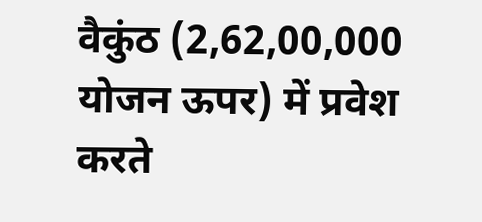वैकुंठ (2,62,00,000 योजन ऊपर) में प्रवेश करते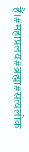हैं।#महाप्रलय#ब्रह्मा#सत्यलोक